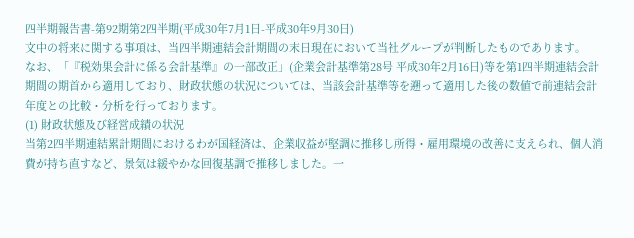四半期報告書-第92期第2四半期(平成30年7月1日-平成30年9月30日)
文中の将来に関する事項は、当四半期連結会計期間の末日現在において当社グループが判断したものであります。
なお、「『税効果会計に係る会計基準』の一部改正」(企業会計基準第28号 平成30年2月16日)等を第1四半期連結会計期間の期首から適用しており、財政状態の状況については、当該会計基準等を遡って適用した後の数値で前連結会計年度との比較・分析を行っております。
(1) 財政状態及び経営成績の状況
当第2四半期連結累計期間におけるわが国経済は、企業収益が堅調に推移し所得・雇用環境の改善に支えられ、個人消費が持ち直すなど、景気は緩やかな回復基調で推移しました。一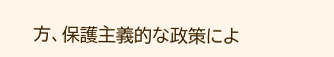方、保護主義的な政策によ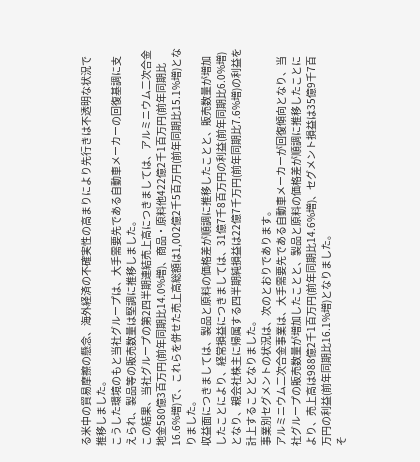る米中の貿易摩擦の懸念、海外経済の不確実性の高まりにより先行きは不透明な状況で推移しました。
こうした環境のもと当社グループは、大手需要先である自動車メーカーの回復基調に支えられ、製品等の販売数量は堅調に推移しました。
この結果、当社グループの第2四半期連結売上高につきましては、アルミニウム二次合金地金580億3百万円(前年同期比14.0%増)、商品・原料他422億2千1百万円(前年同期比16.6%増)で、これらを併せた売上高総額は1,002億2千5百万円(前年同期比15.1%増)となりました。
収益面につきましては、製品と原料の価格差が順調に推移したことと、販売数量が増加したことにより、経常損益につきましては、31億7千8百万円の利益(前年同期比6.0%増)となり、親会社株主に帰属する四半期純損益は22億7千万円(前年同期比7.6%増)の利益を計上することとなりました。
事業別セグメントの状況は、次のとおりであります。
アルミニウム二次合金事業は、大手需要先である自動車メーカーが回復傾向となり、当社グループの販売数量が増加したことと、製品と原料の価格差が順調に推移したことにより、売上高は988億2千1百万円(前年同期比14.6%増)、セグメント損益は35億9千7百万円の利益(前年同期比16.1%増)となりました。
そ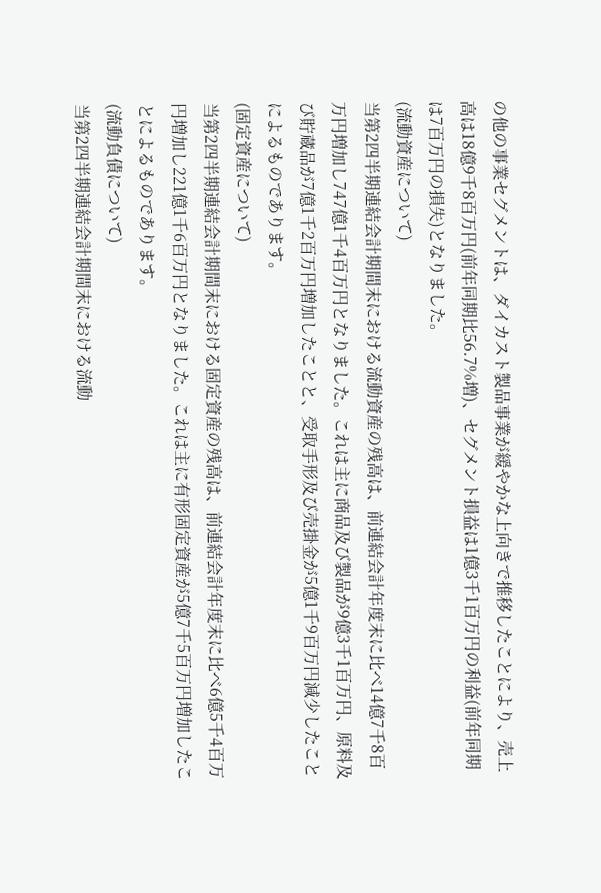の他の事業セグメントは、ダイカスト製品事業が緩やかな上向きで推移したことにより、売上高は18億9千8百万円(前年同期比56.7%増)、セグメント損益は1億3千1百万円の利益(前年同期は7百万円の損失)となりました。
(流動資産について)
当第2四半期連結会計期間末における流動資産の残高は、前連結会計年度末に比べ14億7千8百万円増加し747億1千4百万円となりました。これは主に商品及び製品が9億3千1百万円、原料及び貯蔵品が7億1千2百万円増加したことと、受取手形及び売掛金が5億1千9百万円減少したことによるものであります。
(固定資産について)
当第2四半期連結会計期間末における固定資産の残高は、前連結会計年度末に比べ6億5千4百万円増加し221億1千6百万円となりました。これは主に有形固定資産が5億7千5百万円増加したことによるものであります。
(流動負債について)
当第2四半期連結会計期間末における流動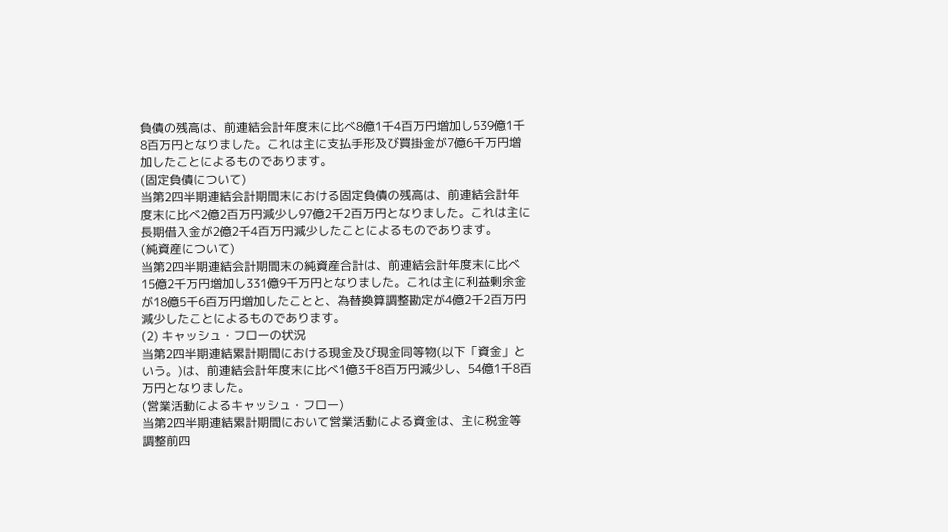負債の残高は、前連結会計年度末に比べ8億1千4百万円増加し539億1千8百万円となりました。これは主に支払手形及び買掛金が7億6千万円増加したことによるものであります。
(固定負債について)
当第2四半期連結会計期間末における固定負債の残高は、前連結会計年度末に比べ2億2百万円減少し97億2千2百万円となりました。これは主に長期借入金が2億2千4百万円減少したことによるものであります。
(純資産について)
当第2四半期連結会計期間末の純資産合計は、前連結会計年度末に比べ15億2千万円増加し331億9千万円となりました。これは主に利益剰余金が18億5千6百万円増加したことと、為替換算調整勘定が4億2千2百万円減少したことによるものであります。
(2) キャッシュ・フローの状況
当第2四半期連結累計期間における現金及び現金同等物(以下「資金」という。)は、前連結会計年度末に比べ1億3千8百万円減少し、54億1千8百万円となりました。
(営業活動によるキャッシュ・フロー)
当第2四半期連結累計期間において営業活動による資金は、主に税金等調整前四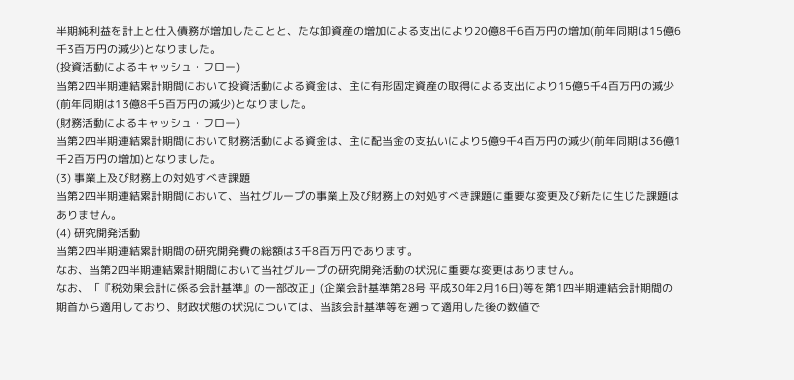半期純利益を計上と仕入債務が増加したことと、たな卸資産の増加による支出により20億8千6百万円の増加(前年同期は15億6千3百万円の減少)となりました。
(投資活動によるキャッシュ・フロー)
当第2四半期連結累計期間において投資活動による資金は、主に有形固定資産の取得による支出により15億5千4百万円の減少(前年同期は13億8千5百万円の減少)となりました。
(財務活動によるキャッシュ・フロー)
当第2四半期連結累計期間において財務活動による資金は、主に配当金の支払いにより5億9千4百万円の減少(前年同期は36億1千2百万円の増加)となりました。
(3) 事業上及び財務上の対処すべき課題
当第2四半期連結累計期間において、当社グループの事業上及び財務上の対処すべき課題に重要な変更及び新たに生じた課題はありません。
(4) 研究開発活動
当第2四半期連結累計期間の研究開発費の総額は3千8百万円であります。
なお、当第2四半期連結累計期間において当社グループの研究開発活動の状況に重要な変更はありません。
なお、「『税効果会計に係る会計基準』の一部改正」(企業会計基準第28号 平成30年2月16日)等を第1四半期連結会計期間の期首から適用しており、財政状態の状況については、当該会計基準等を遡って適用した後の数値で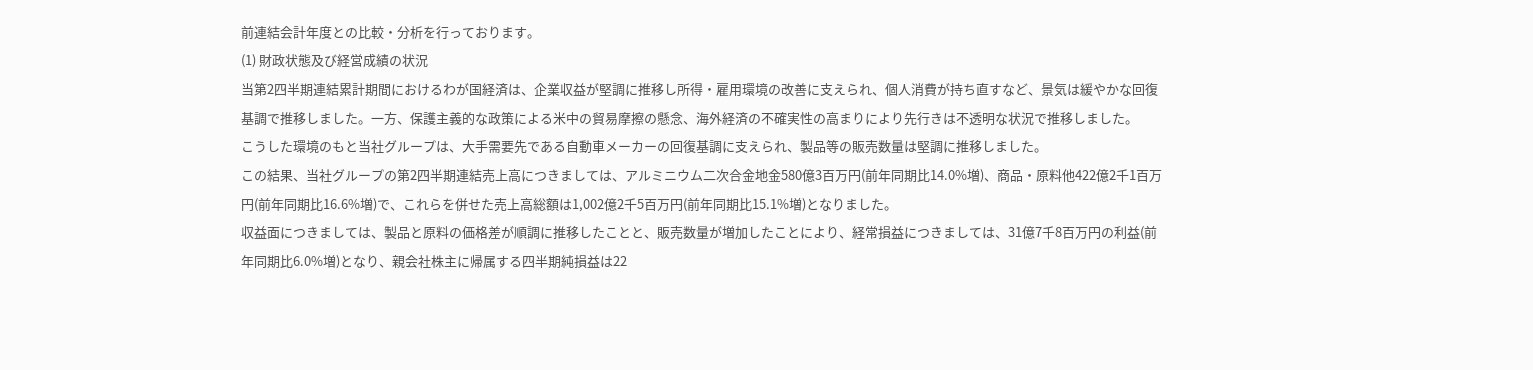前連結会計年度との比較・分析を行っております。
(1) 財政状態及び経営成績の状況
当第2四半期連結累計期間におけるわが国経済は、企業収益が堅調に推移し所得・雇用環境の改善に支えられ、個人消費が持ち直すなど、景気は緩やかな回復基調で推移しました。一方、保護主義的な政策による米中の貿易摩擦の懸念、海外経済の不確実性の高まりにより先行きは不透明な状況で推移しました。
こうした環境のもと当社グループは、大手需要先である自動車メーカーの回復基調に支えられ、製品等の販売数量は堅調に推移しました。
この結果、当社グループの第2四半期連結売上高につきましては、アルミニウム二次合金地金580億3百万円(前年同期比14.0%増)、商品・原料他422億2千1百万円(前年同期比16.6%増)で、これらを併せた売上高総額は1,002億2千5百万円(前年同期比15.1%増)となりました。
収益面につきましては、製品と原料の価格差が順調に推移したことと、販売数量が増加したことにより、経常損益につきましては、31億7千8百万円の利益(前年同期比6.0%増)となり、親会社株主に帰属する四半期純損益は22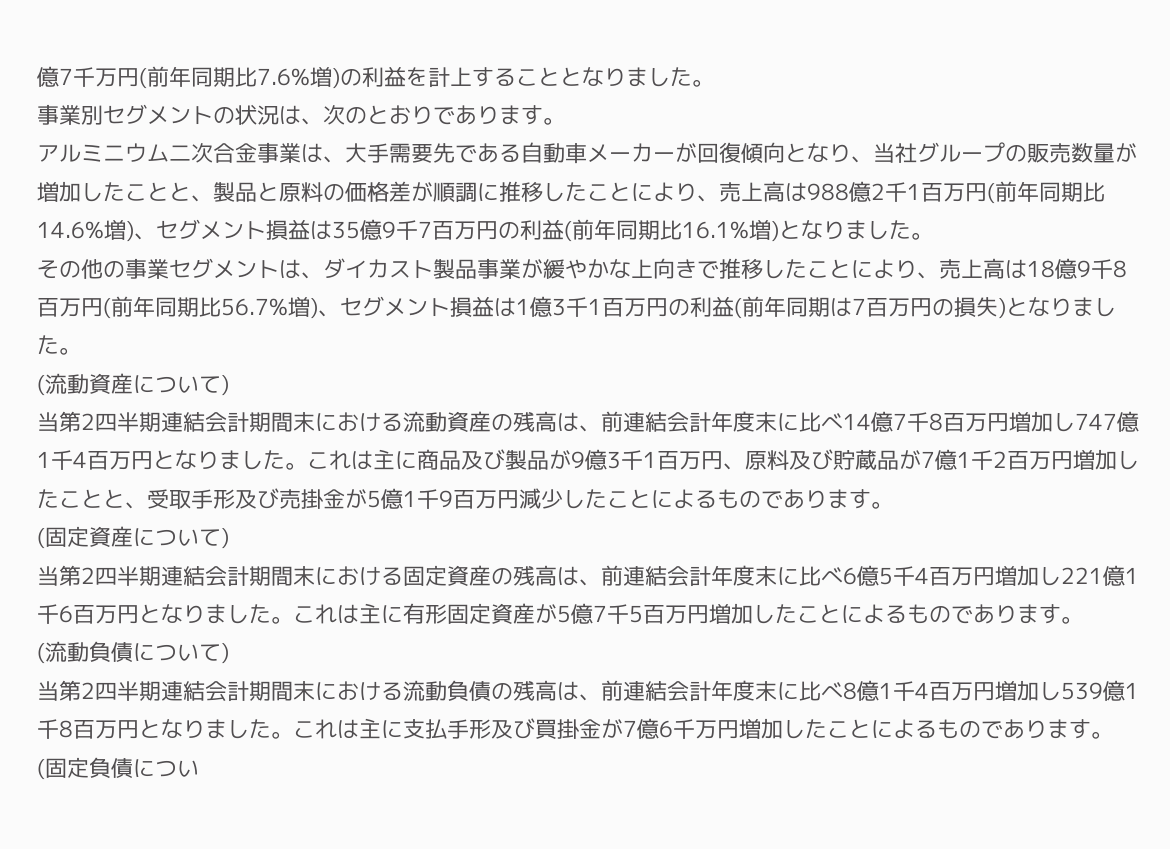億7千万円(前年同期比7.6%増)の利益を計上することとなりました。
事業別セグメントの状況は、次のとおりであります。
アルミニウム二次合金事業は、大手需要先である自動車メーカーが回復傾向となり、当社グループの販売数量が増加したことと、製品と原料の価格差が順調に推移したことにより、売上高は988億2千1百万円(前年同期比14.6%増)、セグメント損益は35億9千7百万円の利益(前年同期比16.1%増)となりました。
その他の事業セグメントは、ダイカスト製品事業が緩やかな上向きで推移したことにより、売上高は18億9千8百万円(前年同期比56.7%増)、セグメント損益は1億3千1百万円の利益(前年同期は7百万円の損失)となりました。
(流動資産について)
当第2四半期連結会計期間末における流動資産の残高は、前連結会計年度末に比べ14億7千8百万円増加し747億1千4百万円となりました。これは主に商品及び製品が9億3千1百万円、原料及び貯蔵品が7億1千2百万円増加したことと、受取手形及び売掛金が5億1千9百万円減少したことによるものであります。
(固定資産について)
当第2四半期連結会計期間末における固定資産の残高は、前連結会計年度末に比べ6億5千4百万円増加し221億1千6百万円となりました。これは主に有形固定資産が5億7千5百万円増加したことによるものであります。
(流動負債について)
当第2四半期連結会計期間末における流動負債の残高は、前連結会計年度末に比べ8億1千4百万円増加し539億1千8百万円となりました。これは主に支払手形及び買掛金が7億6千万円増加したことによるものであります。
(固定負債につい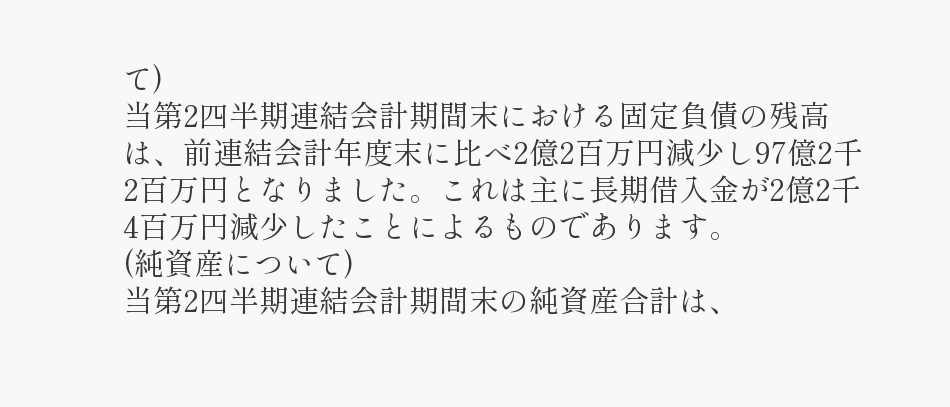て)
当第2四半期連結会計期間末における固定負債の残高は、前連結会計年度末に比べ2億2百万円減少し97億2千2百万円となりました。これは主に長期借入金が2億2千4百万円減少したことによるものであります。
(純資産について)
当第2四半期連結会計期間末の純資産合計は、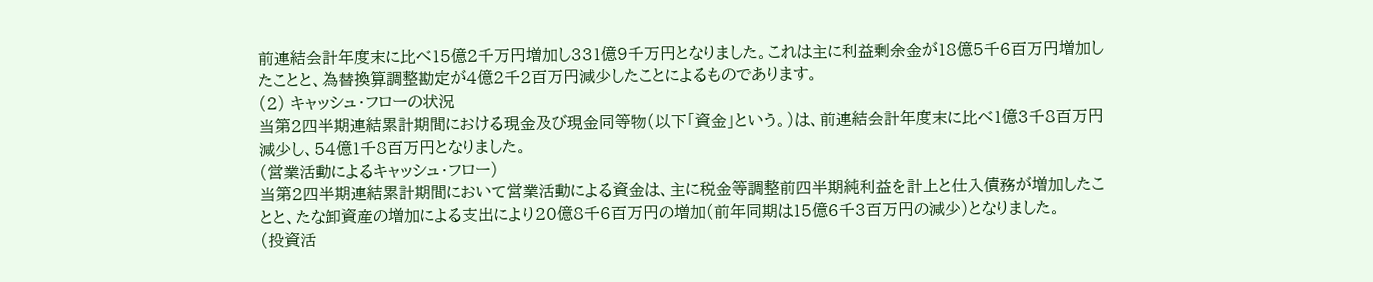前連結会計年度末に比べ15億2千万円増加し331億9千万円となりました。これは主に利益剰余金が18億5千6百万円増加したことと、為替換算調整勘定が4億2千2百万円減少したことによるものであります。
(2) キャッシュ・フローの状況
当第2四半期連結累計期間における現金及び現金同等物(以下「資金」という。)は、前連結会計年度末に比べ1億3千8百万円減少し、54億1千8百万円となりました。
(営業活動によるキャッシュ・フロー)
当第2四半期連結累計期間において営業活動による資金は、主に税金等調整前四半期純利益を計上と仕入債務が増加したことと、たな卸資産の増加による支出により20億8千6百万円の増加(前年同期は15億6千3百万円の減少)となりました。
(投資活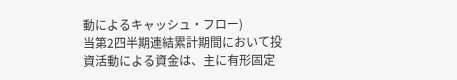動によるキャッシュ・フロー)
当第2四半期連結累計期間において投資活動による資金は、主に有形固定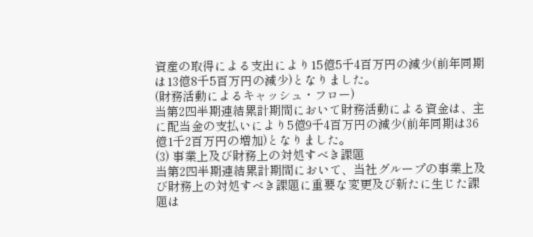資産の取得による支出により15億5千4百万円の減少(前年同期は13億8千5百万円の減少)となりました。
(財務活動によるキャッシュ・フロー)
当第2四半期連結累計期間において財務活動による資金は、主に配当金の支払いにより5億9千4百万円の減少(前年同期は36億1千2百万円の増加)となりました。
(3) 事業上及び財務上の対処すべき課題
当第2四半期連結累計期間において、当社グループの事業上及び財務上の対処すべき課題に重要な変更及び新たに生じた課題は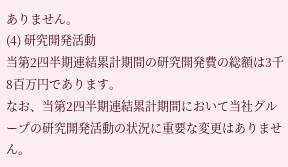ありません。
(4) 研究開発活動
当第2四半期連結累計期間の研究開発費の総額は3千8百万円であります。
なお、当第2四半期連結累計期間において当社グループの研究開発活動の状況に重要な変更はありません。